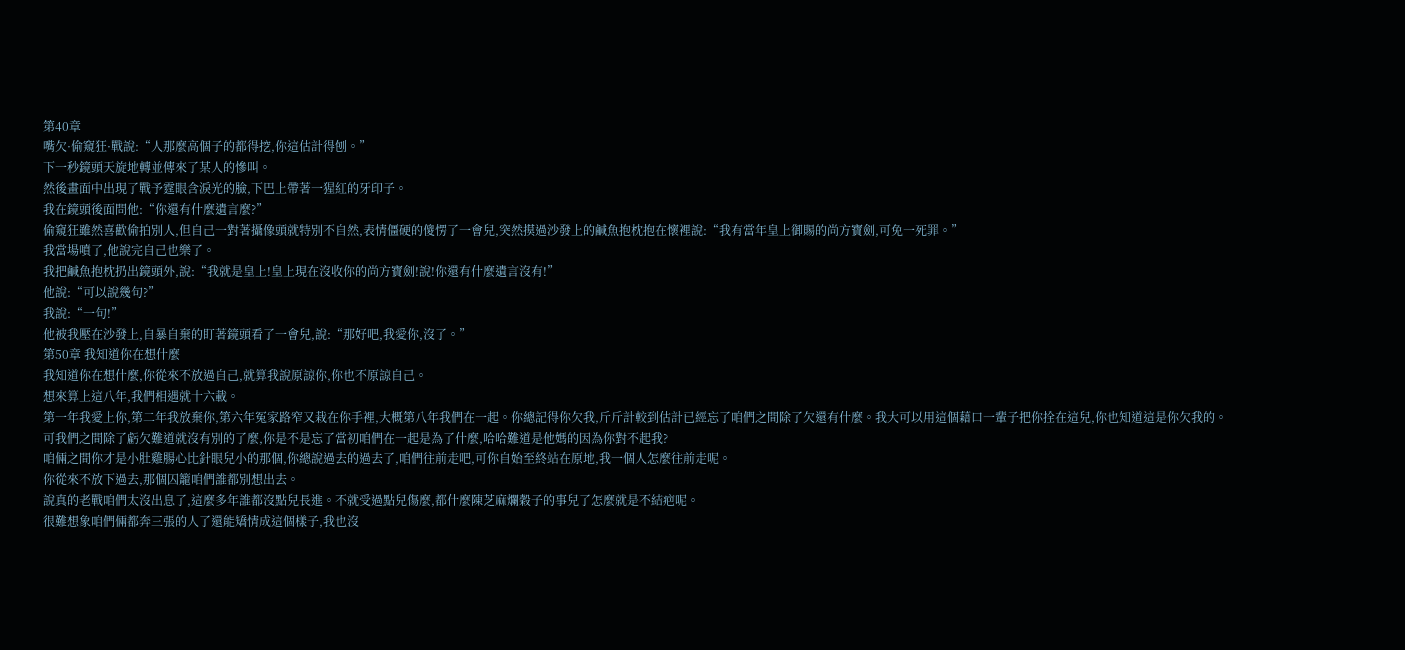第40章
嘴欠·偷窺狂·戰說:“人那麼高個子的都得挖,你這估計得刨。”
下一秒鏡頭天旋地轉並傳來了某人的慘叫。
然後畫面中出現了戰予霆眼含淚光的臉,下巴上帶著一猩紅的牙印子。
我在鏡頭後面問他:“你還有什麼遺言麼?”
偷窺狂雖然喜歡偷拍別人,但自己一對著攝像頭就特別不自然,表情僵硬的傻愣了一會兒,突然摸過沙發上的鹹魚抱枕抱在懷裡說:“我有當年皇上御賜的尚方寶劍,可免一死罪。”
我當場噴了,他說完自己也樂了。
我把鹹魚抱枕扔出鏡頭外,說:“我就是皇上!皇上現在沒收你的尚方寶劍!說!你還有什麼遺言沒有!”
他說:“可以說幾句?”
我說:“一句!”
他被我壓在沙發上,自暴自棄的盯著鏡頭看了一會兒,說:“那好吧,我愛你,沒了。”
第50章 我知道你在想什麼
我知道你在想什麼,你從來不放過自己,就算我說原諒你,你也不原諒自己。
想來算上這八年,我們相遇就十六載。
第一年我愛上你,第二年我放棄你,第六年冤家路窄又栽在你手裡,大概第八年我們在一起。你總記得你欠我,斤斤計較到估計已經忘了咱們之間除了欠還有什麼。我大可以用這個藉口一輩子把你拴在這兒,你也知道這是你欠我的。
可我們之間除了虧欠難道就沒有別的了麼,你是不是忘了當初咱們在一起是為了什麼,哈哈難道是他媽的因為你對不起我?
咱倆之間你才是小肚雞腸心比針眼兒小的那個,你總說過去的過去了,咱們往前走吧,可你自始至終站在原地,我一個人怎麼往前走呢。
你從來不放下過去,那個囚籠咱們誰都別想出去。
說真的老戰咱們太沒出息了,這麼多年誰都沒點兒長進。不就受過點兒傷麼,都什麼陳芝麻爛穀子的事兒了怎麼就是不結疤呢。
很難想象咱們倆都奔三張的人了還能矯情成這個樣子,我也沒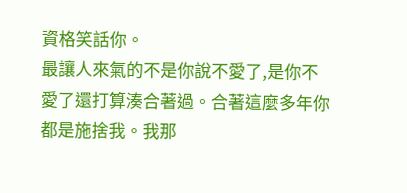資格笑話你。
最讓人來氣的不是你說不愛了,是你不愛了還打算湊合著過。合著這麼多年你都是施捨我。我那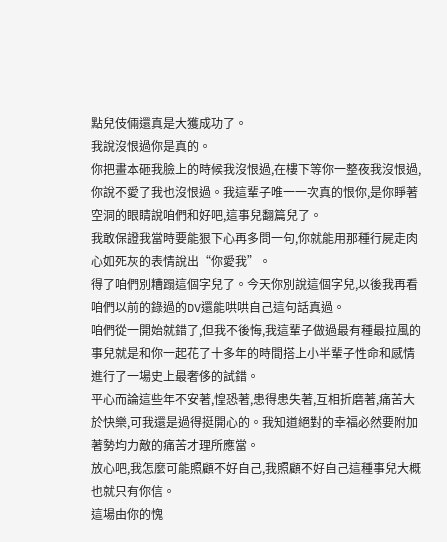點兒伎倆還真是大獲成功了。
我說沒恨過你是真的。
你把畫本砸我臉上的時候我沒恨過,在樓下等你一整夜我沒恨過,你說不愛了我也沒恨過。我這輩子唯一一次真的恨你,是你睜著空洞的眼睛說咱們和好吧,這事兒翻篇兒了。
我敢保證我當時要能狠下心再多問一句,你就能用那種行屍走肉心如死灰的表情說出“你愛我”。
得了咱們別糟蹋這個字兒了。今天你別說這個字兒,以後我再看咱們以前的錄過的DV還能哄哄自己這句話真過。
咱們從一開始就錯了,但我不後悔,我這輩子做過最有種最拉風的事兒就是和你一起花了十多年的時間搭上小半輩子性命和感情進行了一場史上最奢侈的試錯。
平心而論這些年不安著,惶恐著,患得患失著,互相折磨著,痛苦大於快樂,可我還是過得挺開心的。我知道絕對的幸福必然要附加著勢均力敵的痛苦才理所應當。
放心吧,我怎麼可能照顧不好自己,我照顧不好自己這種事兒大概也就只有你信。
這場由你的愧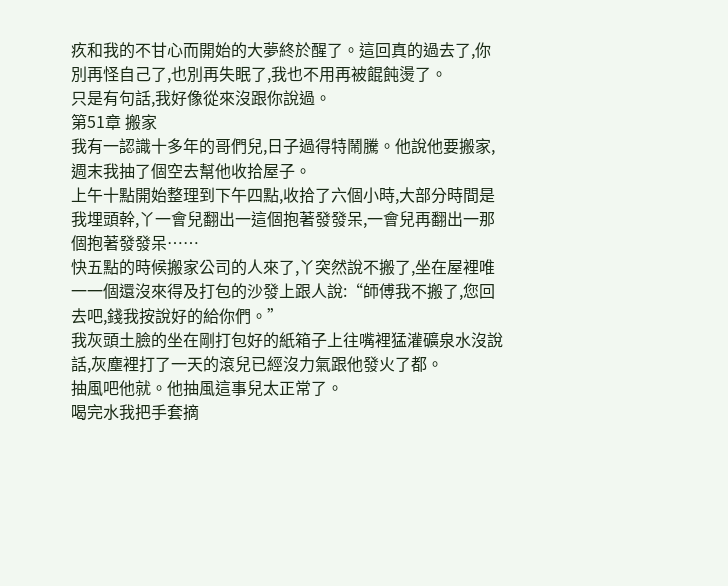疚和我的不甘心而開始的大夢終於醒了。這回真的過去了,你別再怪自己了,也別再失眠了,我也不用再被餛飩燙了。
只是有句話,我好像從來沒跟你說過。
第51章 搬家
我有一認識十多年的哥們兒,日子過得特鬧騰。他說他要搬家,週末我抽了個空去幫他收拾屋子。
上午十點開始整理到下午四點,收拾了六個小時,大部分時間是我埋頭幹,丫一會兒翻出一這個抱著發發呆,一會兒再翻出一那個抱著發發呆……
快五點的時候搬家公司的人來了,丫突然說不搬了,坐在屋裡唯一一個還沒來得及打包的沙發上跟人說:“師傅我不搬了,您回去吧,錢我按說好的給你們。”
我灰頭土臉的坐在剛打包好的紙箱子上往嘴裡猛灌礦泉水沒說話,灰塵裡打了一天的滾兒已經沒力氣跟他發火了都。
抽風吧他就。他抽風這事兒太正常了。
喝完水我把手套摘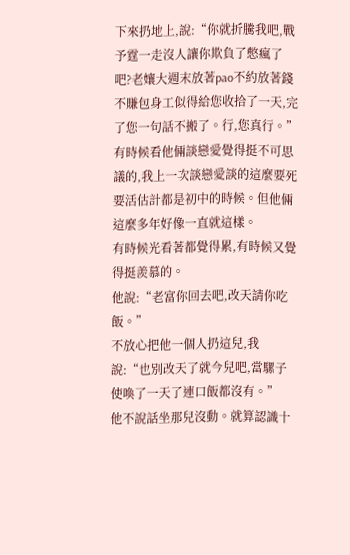下來扔地上,說:“你就折騰我吧,戰予霆一走沒人讓你欺負了憋瘋了吧?老孃大週末放著pao不約放著錢不賺包身工似得給您收拾了一天,完了您一句話不搬了。行,您真行。”
有時候看他倆談戀愛覺得挺不可思議的,我上一次談戀愛談的這麼要死要活估計都是初中的時候。但他倆這麼多年好像一直就這樣。
有時候光看著都覺得累,有時候又覺得挺羨慕的。
他說:“老富你回去吧,改天請你吃飯。”
不放心把他一個人扔這兒,我說:“也別改天了就今兒吧,當騾子使喚了一天了連口飯都沒有。”
他不說話坐那兒沒動。就算認識十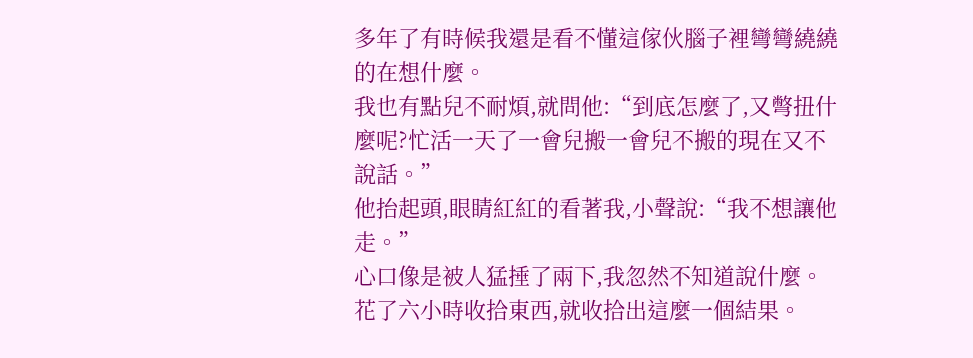多年了有時候我還是看不懂這傢伙腦子裡彎彎繞繞的在想什麼。
我也有點兒不耐煩,就問他:“到底怎麼了,又彆扭什麼呢?忙活一天了一會兒搬一會兒不搬的現在又不說話。”
他抬起頭,眼睛紅紅的看著我,小聲說:“我不想讓他走。”
心口像是被人猛捶了兩下,我忽然不知道說什麼。
花了六小時收拾東西,就收拾出這麼一個結果。